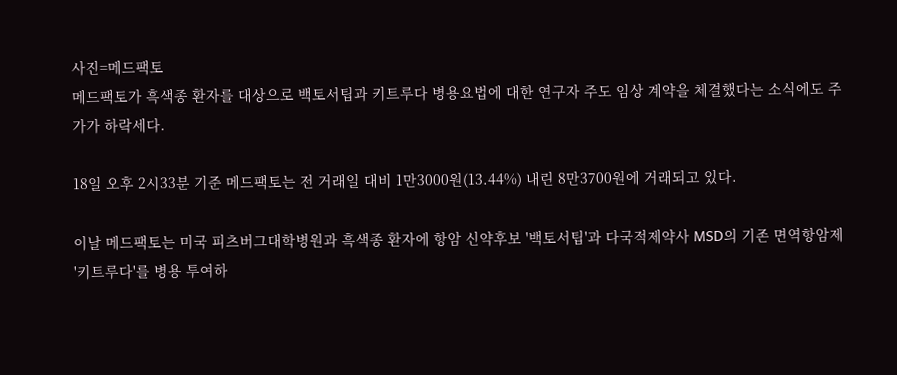사진=메드팩토
메드팩토가 흑색종 환자를 대상으로 백토서팁과 키트루다 병용요법에 대한 연구자 주도 임상 계약을 체결했다는 소식에도 주가가 하락세다.

18일 오후 2시33분 기준 메드팩토는 전 거래일 대비 1만3000원(13.44%) 내린 8만3700원에 거래되고 있다.

이날 메드팩토는 미국 피츠버그대학병원과 흑색종 환자에 항암 신약후보 '백토서팁'과 다국적제약사 MSD의 기존 면역항암제 '키트루다'를 병용 투여하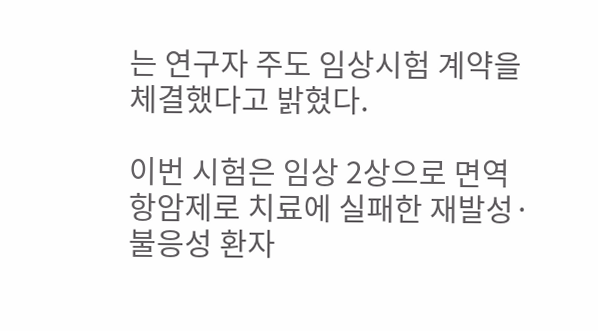는 연구자 주도 임상시험 계약을 체결했다고 밝혔다.

이번 시험은 임상 2상으로 면역항암제로 치료에 실패한 재발성·불응성 환자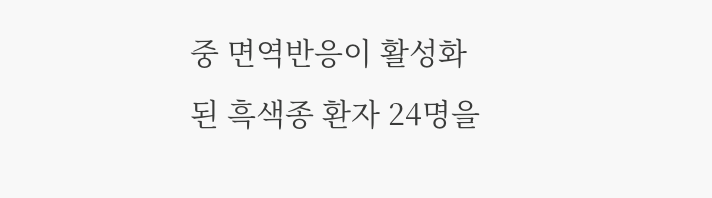중 면역반응이 활성화된 흑색종 환자 24명을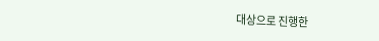대상으로 진행한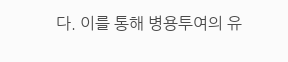다. 이를 통해 병용투여의 유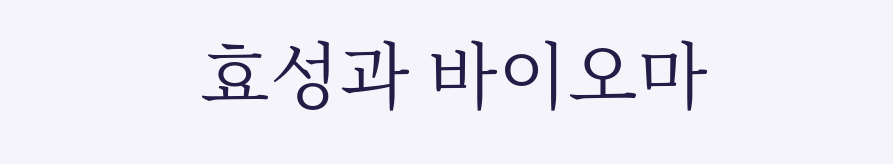효성과 바이오마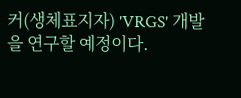커(생체표지자) 'VRGS' 개발을 연구할 예정이다.